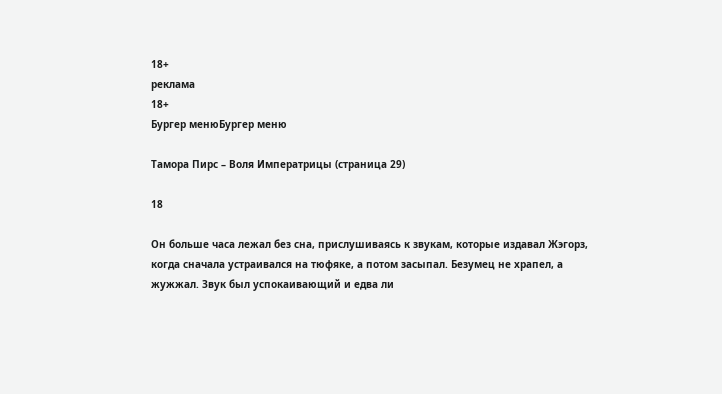18+
реклама
18+
Бургер менюБургер меню

Тамора Пирс – Воля Императрицы (страница 29)

18

Он больше часа лежал без сна, прислушиваясь к звукам, которые издавал Жэгорз, когда сначала устраивался на тюфяке, а потом засыпал. Безумец не храпел, а жужжал. Звук был успокаивающий и едва ли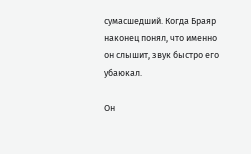сумасшедший. Когда Браяр наконец понял, что именно он слышит, звук быстро его убаюкал.

Он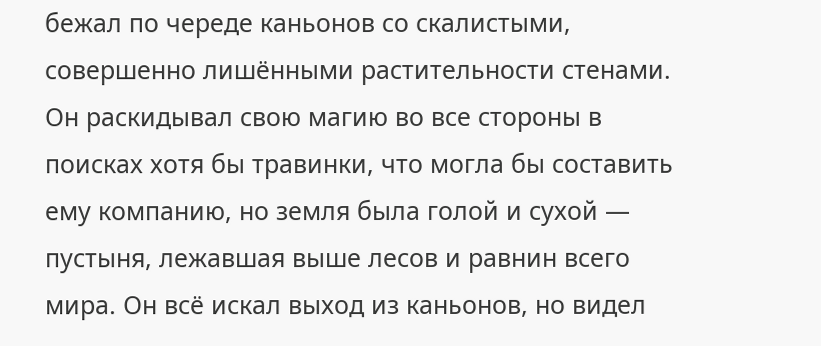бежал по череде каньонов со скалистыми, совершенно лишёнными растительности стенами. Он раскидывал свою магию во все стороны в поисках хотя бы травинки, что могла бы составить ему компанию, но земля была голой и сухой — пустыня, лежавшая выше лесов и равнин всего мира. Он всё искал выход из каньонов, но видел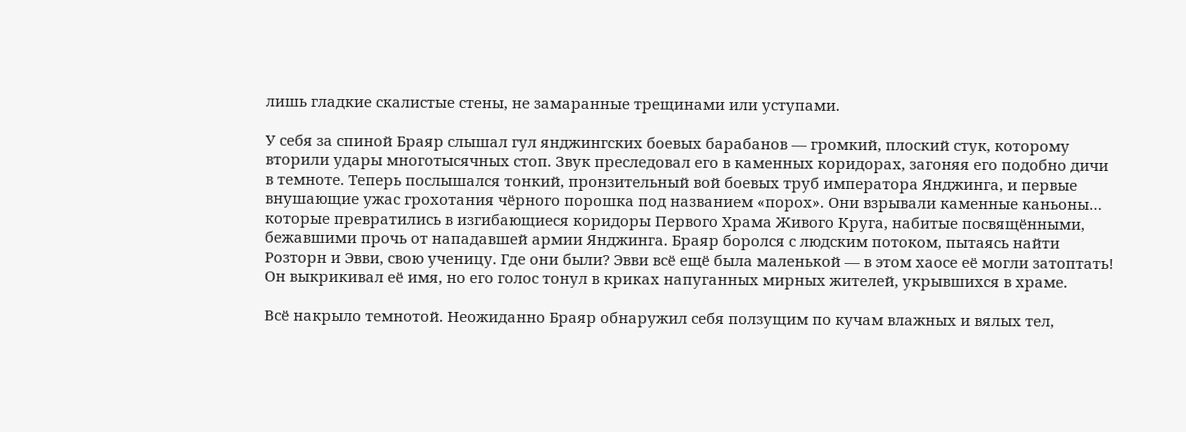лишь гладкие скалистые стены, не замаранные трещинами или уступами.

У себя за спиной Браяр слышал гул янджингских боевых барабанов — громкий, плоский стук, которому вторили удары многотысячных стоп. Звук преследовал его в каменных коридорах, загоняя его подобно дичи в темноте. Теперь послышался тонкий, пронзительный вой боевых труб императора Янджинга, и первые внушающие ужас грохотания чёрного порошка под названием «порох». Они взрывали каменные каньоны… которые превратились в изгибающиеся коридоры Первого Храма Живого Круга, набитые посвящёнными, бежавшими прочь от нападавшей армии Янджинга. Браяр боролся с людским потоком, пытаясь найти Розторн и Эвви, свою ученицу. Где они были? Эвви всё ещё была маленькой — в этом хаосе её могли затоптать! Он выкрикивал её имя, но его голос тонул в криках напуганных мирных жителей, укрывшихся в храме.

Всё накрыло темнотой. Неожиданно Браяр обнаружил себя ползущим по кучам влажных и вялых тел,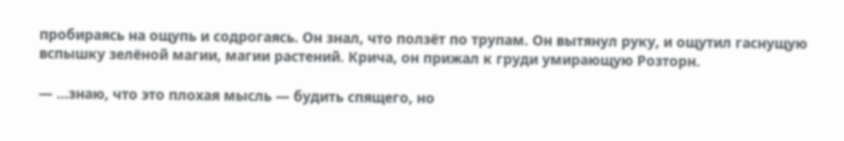пробираясь на ощупь и содрогаясь. Он знал, что ползёт по трупам. Он вытянул руку, и ощутил гаснущую вспышку зелёной магии, магии растений. Крича, он прижал к груди умирающую Розторн.

— …знаю, что это плохая мысль — будить спящего, но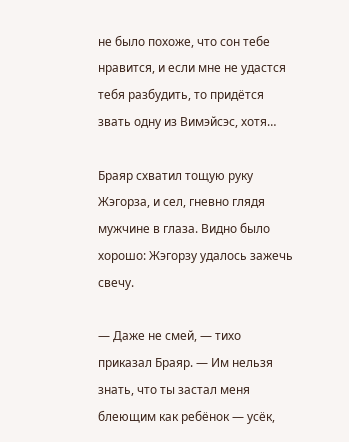не было похоже, что сон тебе нравится, и если мне не удастся тебя разбудить, то придётся звать одну из Вимэйсэс, хотя…

Браяр схватил тощую руку Жэгорза, и сел, гневно глядя мужчине в глаза. Видно было хорошо: Жэгорзу удалось зажечь свечу.

— Даже не смей, — тихо приказал Браяр. — Им нельзя знать, что ты застал меня блеющим как ребёнок — усёк,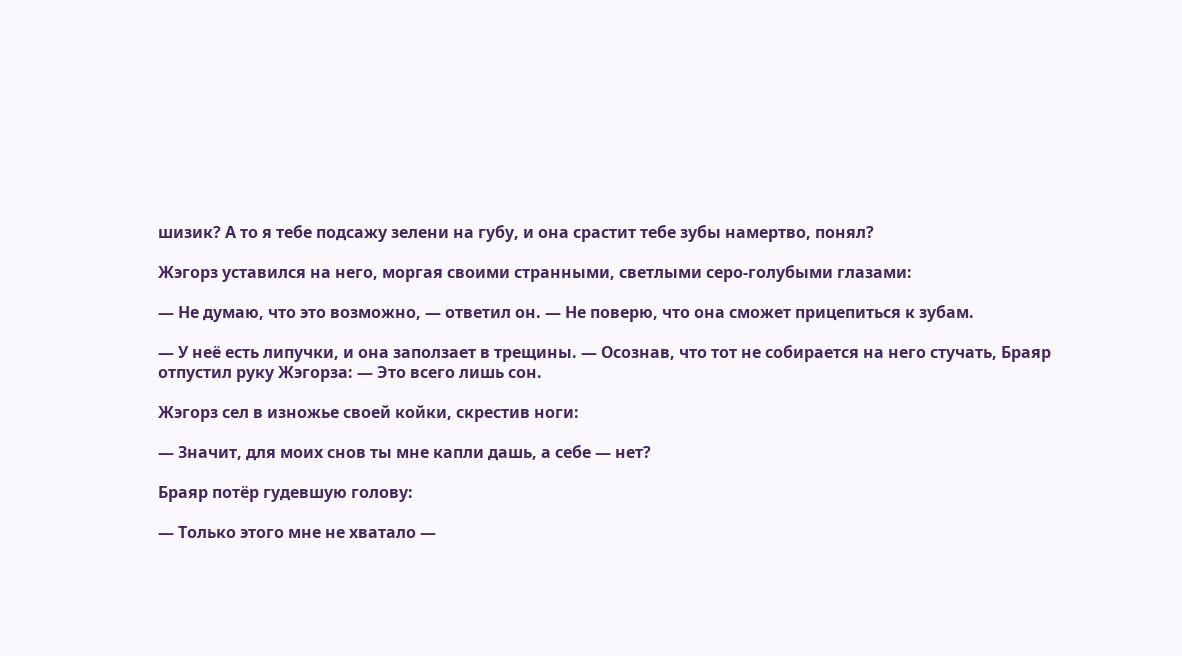шизик? А то я тебе подсажу зелени на губу, и она срастит тебе зубы намертво, понял?

Жэгорз уставился на него, моргая своими странными, светлыми серо-голубыми глазами:

— Не думаю, что это возможно, — ответил он. — Не поверю, что она сможет прицепиться к зубам.

— У неё есть липучки, и она заползает в трещины. — Осознав, что тот не собирается на него стучать, Браяр отпустил руку Жэгорза: — Это всего лишь сон.

Жэгорз сел в изножье своей койки, скрестив ноги:

— Значит, для моих снов ты мне капли дашь, а себе — нет?

Браяр потёр гудевшую голову:

— Только этого мне не хватало —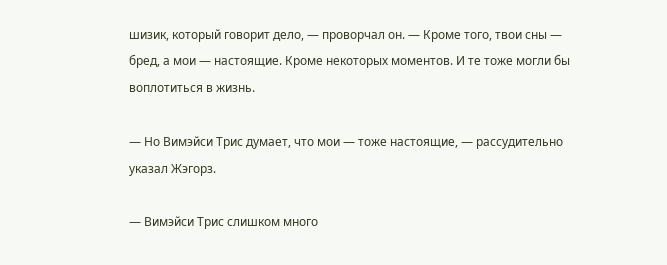шизик, который говорит дело, — проворчал он. — Кроме того, твои сны — бред, а мои — настоящие. Кроме некоторых моментов. И те тоже могли бы воплотиться в жизнь.

— Но Вимэйси Трис думает, что мои — тоже настоящие, — рассудительно указал Жэгорз.

— Вимэйси Трис слишком много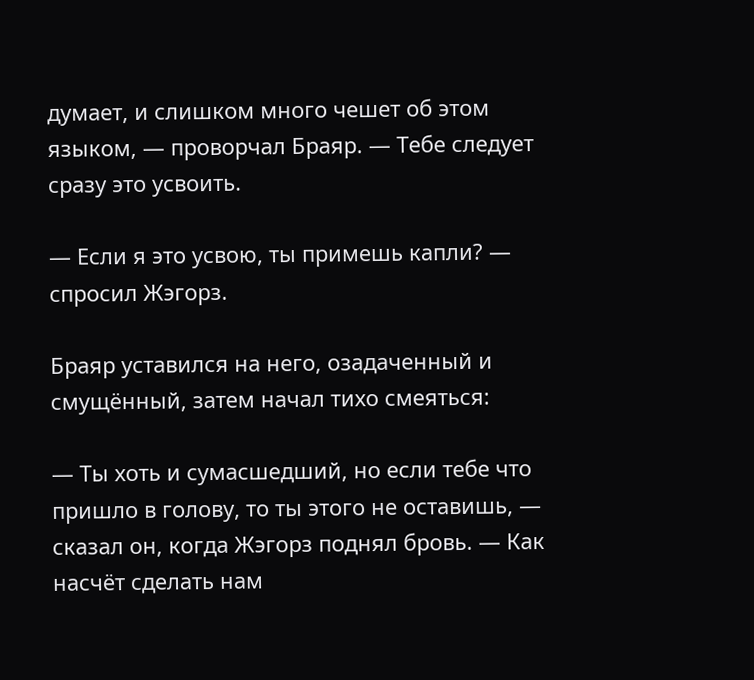думает, и слишком много чешет об этом языком, — проворчал Браяр. — Тебе следует сразу это усвоить.

— Если я это усвою, ты примешь капли? — спросил Жэгорз.

Браяр уставился на него, озадаченный и смущённый, затем начал тихо смеяться:

— Ты хоть и сумасшедший, но если тебе что пришло в голову, то ты этого не оставишь, — сказал он, когда Жэгорз поднял бровь. — Как насчёт сделать нам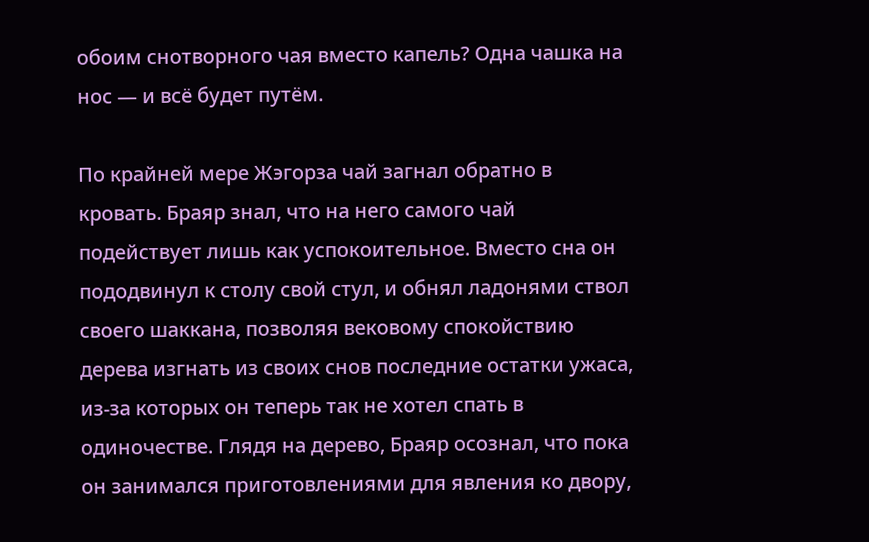обоим снотворного чая вместо капель? Одна чашка на нос — и всё будет путём.

По крайней мере Жэгорза чай загнал обратно в кровать. Браяр знал, что на него самого чай подействует лишь как успокоительное. Вместо сна он пододвинул к столу свой стул, и обнял ладонями ствол своего шаккана, позволяя вековому спокойствию дерева изгнать из своих снов последние остатки ужаса, из-за которых он теперь так не хотел спать в одиночестве. Глядя на дерево, Браяр осознал, что пока он занимался приготовлениями для явления ко двору,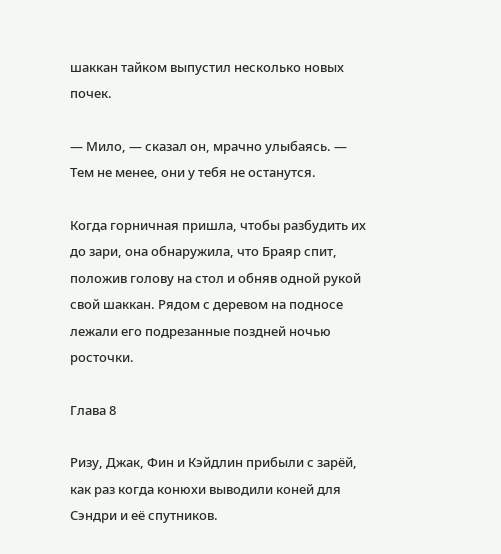шаккан тайком выпустил несколько новых почек.

— Мило, — сказал он, мрачно улыбаясь. — Тем не менее, они у тебя не останутся.

Когда горничная пришла, чтобы разбудить их до зари, она обнаружила, что Браяр спит, положив голову на стол и обняв одной рукой свой шаккан. Рядом с деревом на подносе лежали его подрезанные поздней ночью росточки.

Глава 8

Ризу, Джак, Фин и Кэйдлин прибыли с зарёй, как раз когда конюхи выводили коней для Сэндри и её спутников.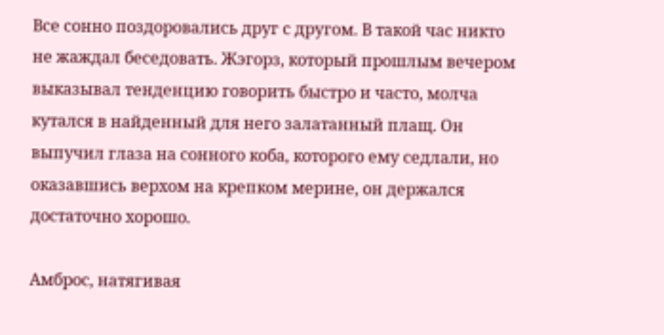Все сонно поздоровались друг с другом. В такой час никто не жаждал беседовать. Жэгорз, который прошлым вечером выказывал тенденцию говорить быстро и часто, молча кутался в найденный для него залатанный плащ. Он выпучил глаза на сонного коба, которого ему седлали, но оказавшись верхом на крепком мерине, он держался достаточно хорошо.

Амброс, натягивая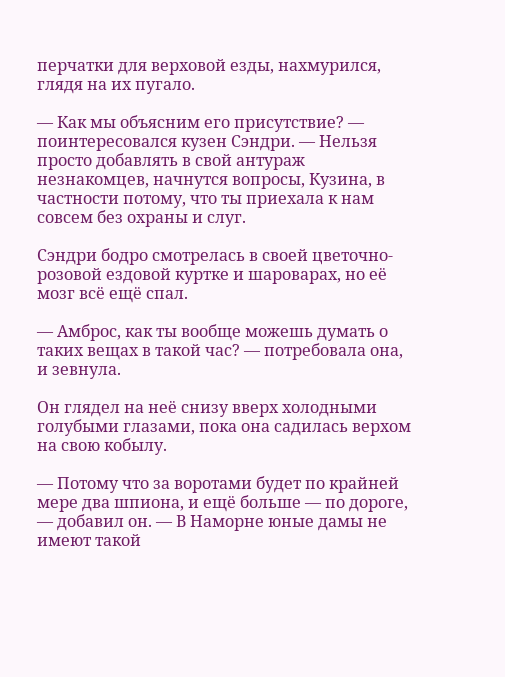перчатки для верховой езды, нахмурился, глядя на их пугало.

— Как мы объясним его присутствие? — поинтересовался кузен Сэндри. — Нельзя просто добавлять в свой антураж незнакомцев, начнутся вопросы, Кузина, в частности потому, что ты приехала к нам совсем без охраны и слуг.

Сэндри бодро смотрелась в своей цветочно-розовой ездовой куртке и шароварах, но её мозг всё ещё спал.

— Амброс, как ты вообще можешь думать о таких вещах в такой час? — потребовала она, и зевнула.

Он глядел на неё снизу вверх холодными голубыми глазами, пока она садилась верхом на свою кобылу.

— Потому что за воротами будет по крайней мере два шпиона, и ещё больше — по дороге, — добавил он. — В Наморне юные дамы не имеют такой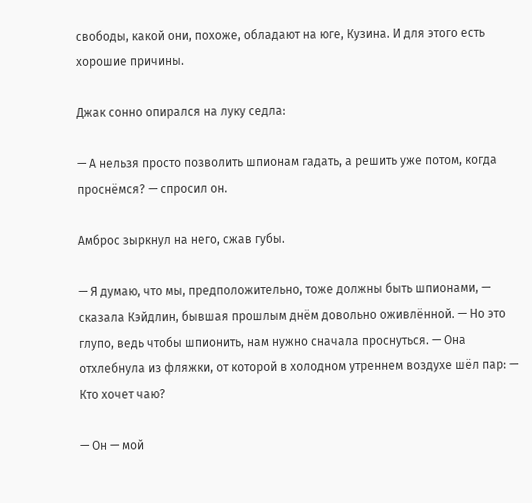свободы, какой они, похоже, обладают на юге, Кузина. И для этого есть хорошие причины.

Джак сонно опирался на луку седла:

— А нельзя просто позволить шпионам гадать, а решить уже потом, когда проснёмся? — спросил он.

Амброс зыркнул на него, сжав губы.

— Я думаю, что мы, предположительно, тоже должны быть шпионами, — сказала Кэйдлин, бывшая прошлым днём довольно оживлённой. — Но это глупо, ведь чтобы шпионить, нам нужно сначала проснуться. — Она отхлебнула из фляжки, от которой в холодном утреннем воздухе шёл пар: — Кто хочет чаю?

— Он — мой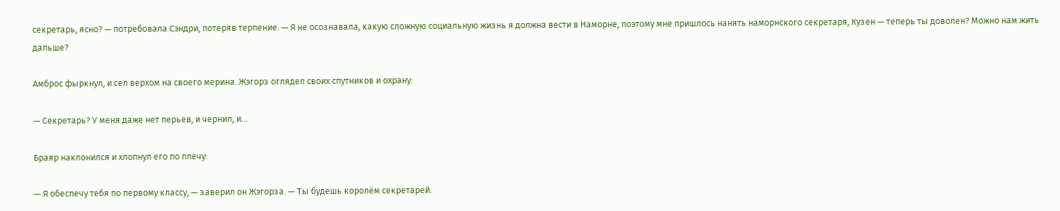секретарь, ясно? — потребовала Сэндри, потеряв терпение. — Я не осознавала, какую сложную социальную жизнь я должна вести в Наморне, поэтому мне пришлось нанять наморнского секретаря, Кузен — теперь ты доволен? Можно нам жить дальше?

Амброс фыркнул, и сел верхом на своего мерина. Жэгорз оглядел своих спутников и охрану:

— Секретарь? У меня даже нет перьев, и чернил, и…

Браяр наклонился и хлопнул его по плечу:

— Я обеспечу тебя по первому классу, — заверил он Жэгорза. — Ты будешь королём секретарей.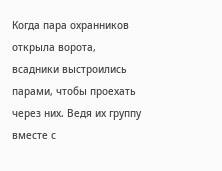Когда пара охранников открыла ворота, всадники выстроились парами, чтобы проехать через них. Ведя их группу вместе с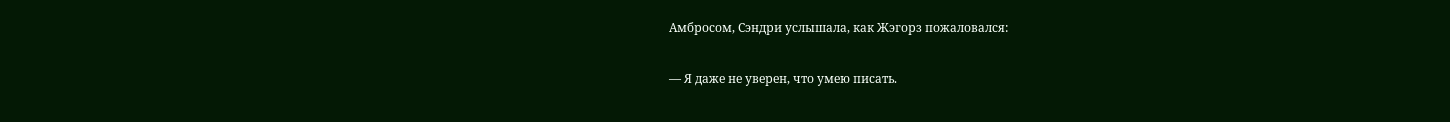Амбросом, Сэндри услышала, как Жэгорз пожаловался:

— Я даже не уверен, что умею писать.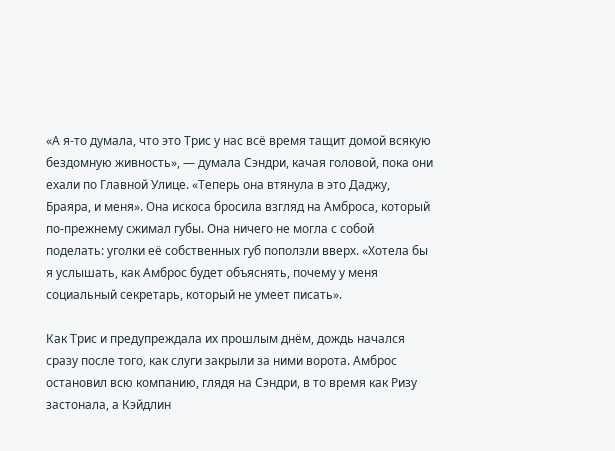«А я-то думала, что это Трис у нас всё время тащит домой всякую бездомную живность», — думала Сэндри, качая головой, пока они ехали по Главной Улице. «Теперь она втянула в это Даджу, Браяра, и меня». Она искоса бросила взгляд на Амброса, который по-прежнему сжимал губы. Она ничего не могла с собой поделать: уголки её собственных губ поползли вверх. «Хотела бы я услышать, как Амброс будет объяснять, почему у меня социальный секретарь, который не умеет писать».

Как Трис и предупреждала их прошлым днём, дождь начался сразу после того, как слуги закрыли за ними ворота. Амброс остановил всю компанию, глядя на Сэндри, в то время как Ризу застонала, а Кэйдлин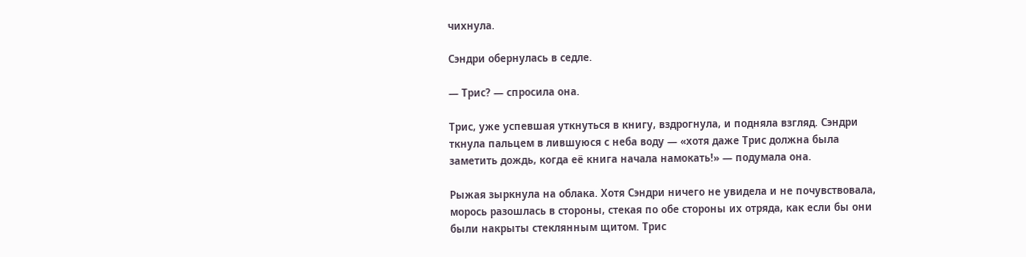чихнула.

Сэндри обернулась в седле.

— Трис? — спросила она.

Трис, уже успевшая уткнуться в книгу, вздрогнула, и подняла взгляд. Сэндри ткнула пальцем в лившуюся с неба воду — «хотя даже Трис должна была заметить дождь, когда её книга начала намокать!» — подумала она.

Рыжая зыркнула на облака. Хотя Сэндри ничего не увидела и не почувствовала, морось разошлась в стороны, стекая по обе стороны их отряда, как если бы они были накрыты стеклянным щитом. Трис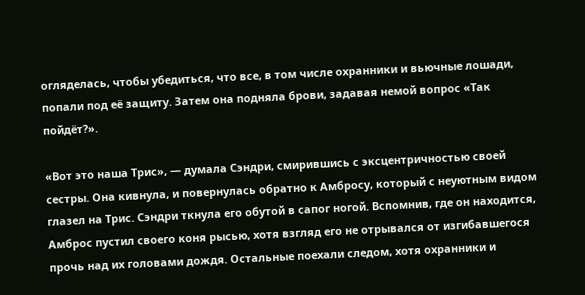огляделась, чтобы убедиться, что все, в том числе охранники и вьючные лошади, попали под её защиту. Затем она подняла брови, задавая немой вопрос «Так пойдёт?».

«Вот это наша Трис», — думала Сэндри, смирившись с эксцентричностью своей сестры. Она кивнула, и повернулась обратно к Амбросу, который с неуютным видом глазел на Трис. Сэндри ткнула его обутой в сапог ногой. Вспомнив, где он находится, Амброс пустил своего коня рысью, хотя взгляд его не отрывался от изгибавшегося прочь над их головами дождя. Остальные поехали следом, хотя охранники и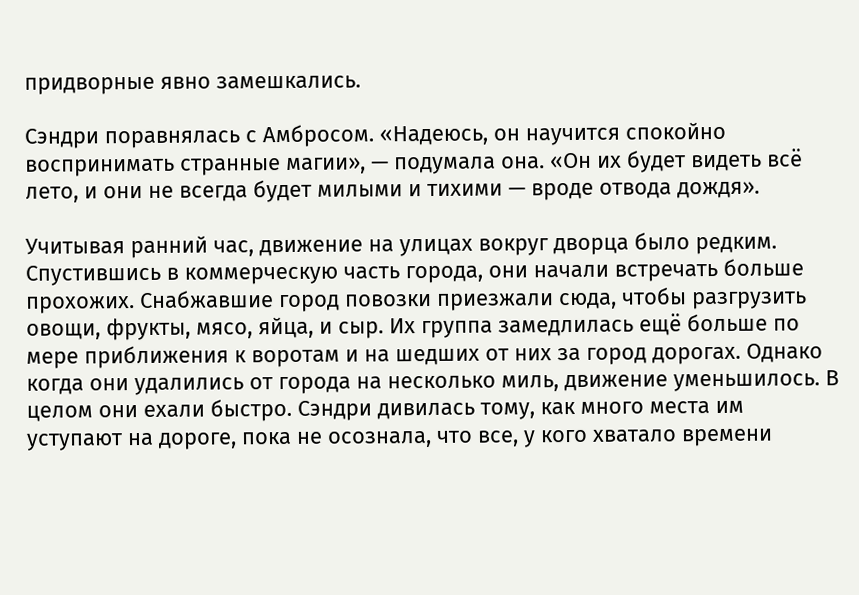придворные явно замешкались.

Сэндри поравнялась с Амбросом. «Надеюсь, он научится спокойно воспринимать странные магии», — подумала она. «Он их будет видеть всё лето, и они не всегда будет милыми и тихими — вроде отвода дождя».

Учитывая ранний час, движение на улицах вокруг дворца было редким. Спустившись в коммерческую часть города, они начали встречать больше прохожих. Снабжавшие город повозки приезжали сюда, чтобы разгрузить овощи, фрукты, мясо, яйца, и сыр. Их группа замедлилась ещё больше по мере приближения к воротам и на шедших от них за город дорогах. Однако когда они удалились от города на несколько миль, движение уменьшилось. В целом они ехали быстро. Сэндри дивилась тому, как много места им уступают на дороге, пока не осознала, что все, у кого хватало времени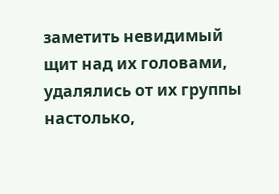заметить невидимый щит над их головами, удалялись от их группы настолько,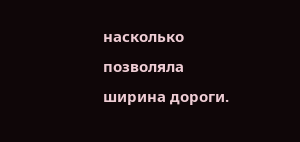насколько позволяла ширина дороги.